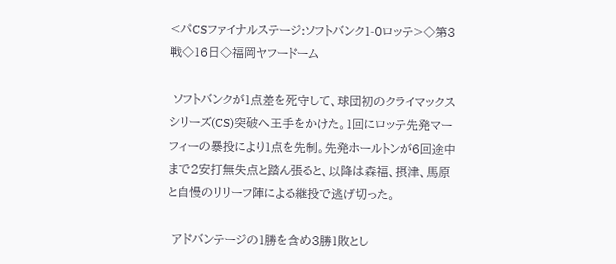<パCSファイナルステージ:ソフトバンク1-0ロッテ>◇第3戦◇16日◇福岡ヤフードーム

 ソフトバンクが1点差を死守して、球団初のクライマックスシリーズ(CS)突破へ王手をかけた。1回にロッテ先発マーフィーの暴投により1点を先制。先発ホールトンが6回途中まで2安打無失点と踏ん張ると、以降は森福、摂津、馬原と自慢のリリーフ陣による継投で逃げ切った。

 アドバンテージの1勝を含め3勝1敗とし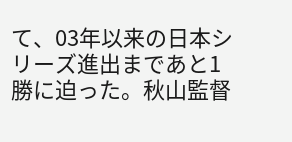て、03年以来の日本シリーズ進出まであと1勝に迫った。秋山監督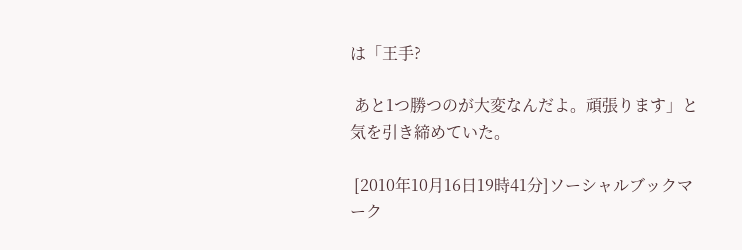は「王手?

 あと1つ勝つのが大変なんだよ。頑張ります」と気を引き締めていた。

 [2010年10月16日19時41分]ソーシャルブックマーク